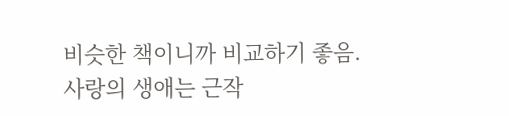비슷한 책이니까 비교하기 좋음.
사랑의 생애는 근작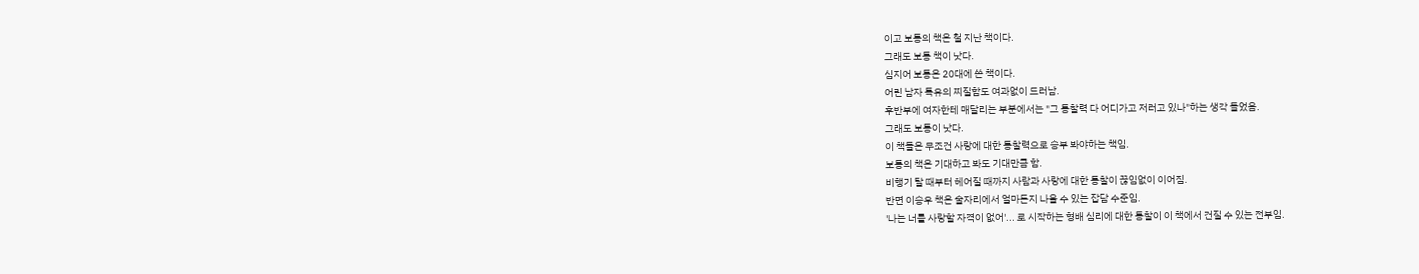이고 보통의 책은 철 지난 책이다.
그래도 보통 책이 낫다.
심지어 보통은 20대에 쓴 책이다.
어린 남자 특유의 찌질함도 여과없이 드러남.
후반부에 여자한테 매달리는 부분에서는 "그 통찰력 다 어디가고 저러고 있나"하는 생각 들었음.
그래도 보통이 낫다.
이 책들은 무조건 사랑에 대한 통찰력으로 승부 봐야하는 책임.
보통의 책은 기대하고 봐도 기대만큼 함.
비행기 탈 때부터 헤어질 때까지 사람과 사랑에 대한 통찰이 끊임없이 이어짐.
반면 이승우 책은 술자리에서 얼마든지 나올 수 있는 잡담 수준임.
'나는 너를 사랑할 자격이 없어'... 로 시작하는 형배 심리에 대한 통찰이 이 책에서 건질 수 있는 전부임.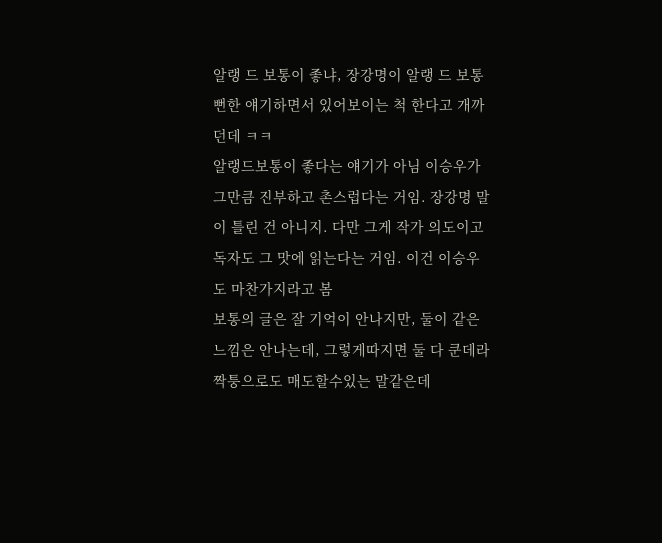알랭 드 보통이 좋냐, 장강명이 알랭 드 보통 뻔한 얘기하면서 있어보이는 척 한다고 개까던데 ㅋㅋ
알랭드보통이 좋다는 얘기가 아님 이승우가 그만큼 진부하고 촌스럽다는 거임. 장강명 말이 틀린 건 아니지. 다만 그게 작가 의도이고 독자도 그 맛에 읽는다는 거임. 이건 이승우도 마찬가지라고 봄
보통의 글은 잘 기억이 안나지만, 둘이 같은느낌은 안나는데, 그렇게따지면 둘 다 쿤데라 짝퉁으로도 매도할수있는 말같은데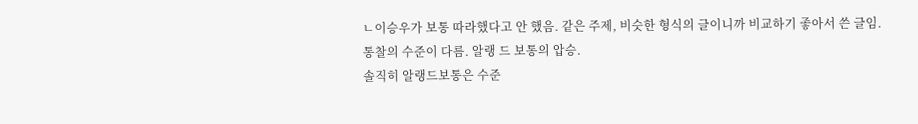ㄴ이승우가 보통 따라했다고 안 했음. 같은 주제, 비슷한 형식의 글이니까 비교하기 좋아서 쓴 글임.
통찰의 수준이 다름. 알랭 드 보통의 압승.
솔직히 알랭드보통은 수준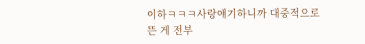이하ㅋㅋㅋ사랑얘기하니까 대중적으로 뜬 게 전부